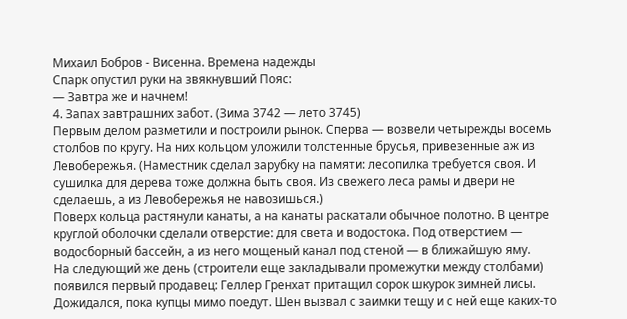Михаил Бобров - Висенна. Времена надежды
Спарк опустил руки на звякнувший Пояс:
— Завтра же и начнем!
4. Запах завтрашних забот. (Зима 3742 — лето 3745)
Первым делом разметили и построили рынок. Сперва — возвели четырежды восемь столбов по кругу. На них кольцом уложили толстенные брусья, привезенные аж из Левобережья. (Наместник сделал зарубку на памяти: лесопилка требуется своя. И сушилка для дерева тоже должна быть своя. Из свежего леса рамы и двери не сделаешь, а из Левобережья не навозишься.)
Поверх кольца растянули канаты, а на канаты раскатали обычное полотно. В центре круглой оболочки сделали отверстие: для света и водостока. Под отверстием — водосборный бассейн, а из него мощеный канал под стеной — в ближайшую яму.
На следующий же день (строители еще закладывали промежутки между столбами) появился первый продавец: Геллер Гренхат притащил сорок шкурок зимней лисы. Дожидался, пока купцы мимо поедут. Шен вызвал с заимки тещу и с ней еще каких-то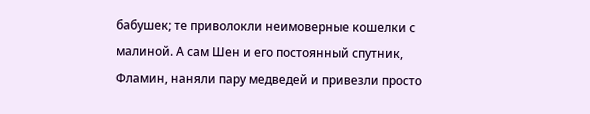бабушек; те приволокли неимоверные кошелки с малиной. А сам Шен и его постоянный спутник, Фламин, наняли пару медведей и привезли просто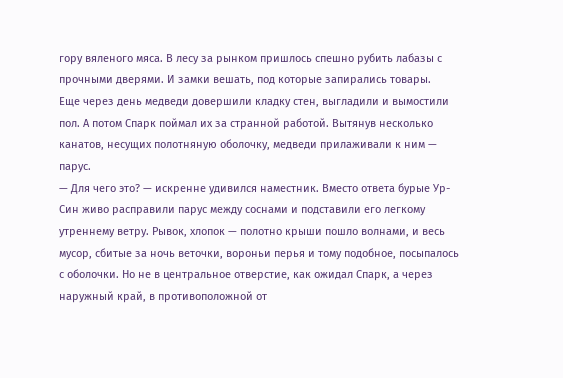гору вяленого мяса. В лесу за рынком пришлось спешно рубить лабазы с прочными дверями. И замки вешать, под которые запирались товары.
Еще через день медведи довершили кладку стен, выгладили и вымостили пол. А потом Спарк поймал их за странной работой. Вытянув несколько канатов, несущих полотняную оболочку, медведи прилаживали к ним — парус.
— Для чего это? — искренне удивился наместник. Вместо ответа бурые Ур-Син живо расправили парус между соснами и подставили его легкому утреннему ветру. Рывок, хлопок — полотно крыши пошло волнами, и весь мусор, сбитые за ночь веточки, вороньи перья и тому подобное, посыпалось с оболочки. Но не в центральное отверстие, как ожидал Спарк, а через наружный край, в противоположной от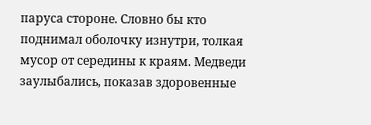паруса стороне. Словно бы кто поднимал оболочку изнутри, толкая мусор от середины к краям. Медведи заулыбались, показав здоровенные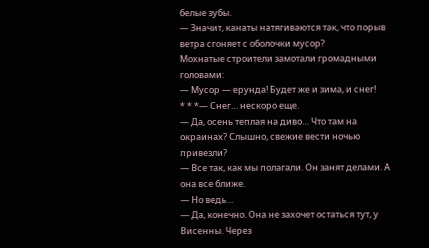белые зубы.
— Значит, канаты натягиваются так, что порыв ветра сгоняет с оболочки мусор?
Мохнатые строители замотали громадными головами:
— Мусор — ерунда! Будет же и зима, и снег!
* * *— Снег… нескоро еще.
— Да, осень теплая на диво… Что там на окраинах? Слышно, свежие вести ночью привезли?
— Все так, как мы полагали. Он занят делами. А она все ближе.
— Но ведь…
— Да, конечно. Она не захочет остаться тут, у Висенны. Через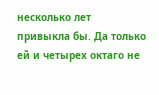несколько лет привыкла бы. Да только ей и четырех октаго не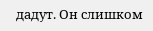дадут. Он слишком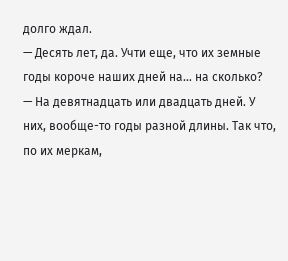долго ждал.
— Десять лет, да. Учти еще, что их земные годы короче наших дней на… на сколько?
— На девятнадцать или двадцать дней. У них, вообще-то годы разной длины. Так что, по их меркам,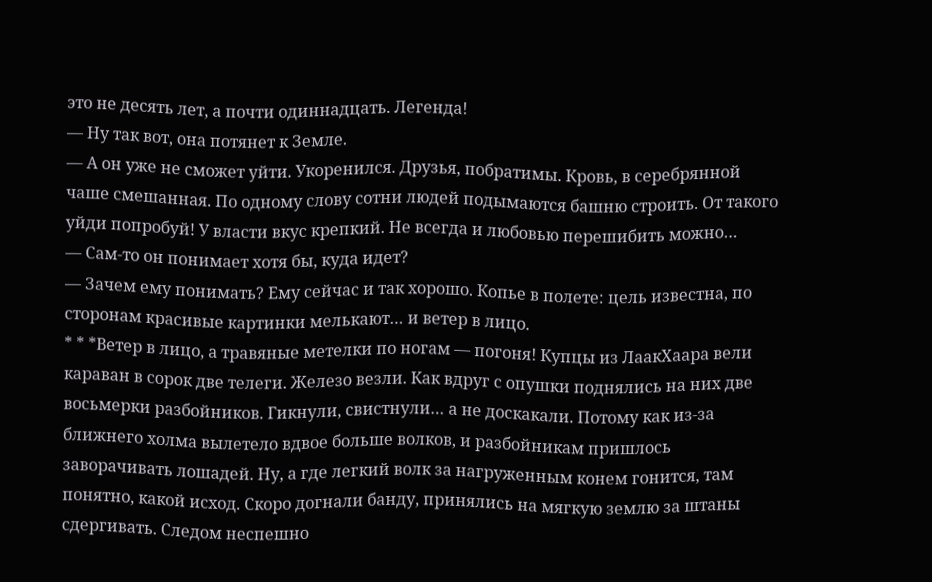это не десять лет, а почти одиннадцать. Легенда!
— Ну так вот, она потянет к Земле.
— А он уже не сможет уйти. Укоренился. Друзья, побратимы. Кровь, в серебрянной чаше смешанная. По одному слову сотни людей подымаются башню строить. От такого уйди попробуй! У власти вкус крепкий. Не всегда и любовью перешибить можно…
— Сам-то он понимает хотя бы, куда идет?
— Зачем ему понимать? Ему сейчас и так хорошо. Копье в полете: цель известна, по сторонам красивые картинки мелькают… и ветер в лицо.
* * *Ветер в лицо, а травяные метелки по ногам — погоня! Купцы из ЛаакХаара вели караван в сорок две телеги. Железо везли. Как вдруг с опушки поднялись на них две восьмерки разбойников. Гикнули, свистнули… а не доскакали. Потому как из-за ближнего холма вылетело вдвое больше волков, и разбойникам пришлось заворачивать лошадей. Ну, а где легкий волк за нагруженным конем гонится, там понятно, какой исход. Скоро догнали банду, принялись на мягкую землю за штаны сдергивать. Следом неспешно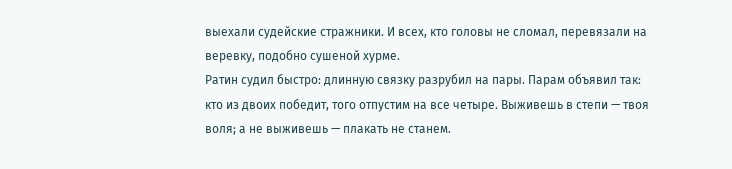выехали судейские стражники. И всех, кто головы не сломал, перевязали на веревку, подобно сушеной хурме.
Ратин судил быстро: длинную связку разрубил на пары. Парам объявил так: кто из двоих победит, того отпустим на все четыре. Выживешь в степи — твоя воля; а не выживешь — плакать не станем.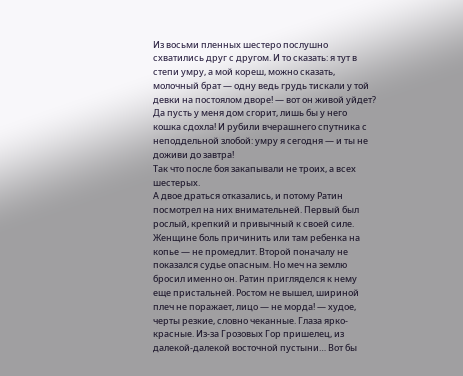Из восьми пленных шестеро послушно схватились друг с другом. И то сказать: я тут в степи умру, а мой кореш, можно сказать, молочный брат — одну ведь грудь тискали у той девки на постоялом дворе! — вот он живой уйдет? Да пусть у меня дом сгорит, лишь бы у него кошка сдохла! И рубили вчерашнего спутника с неподдельной злобой: умру я сегодня — и ты не доживи до завтра!
Так что после боя закапывали не троих, а всех шестерых.
А двое драться отказались, и потому Ратин посмотрел на них внимательней. Первый был рослый, крепкий и привычный к своей силе. Женщине боль причинить или там ребенка на копье — не промедлит. Второй поначалу не показался судье опасным. Но меч на землю бросил именно он. Ратин пригляделся к нему еще пристальней. Ростом не вышел, шириной плеч не поражает, лицо — не морда! — худое, черты резкие, словно чеканные. Глаза ярко-красные. Из-за Грозовых Гор пришелец, из далекой-далекой восточной пустыни… Вот бы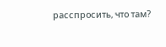расспросить, что там?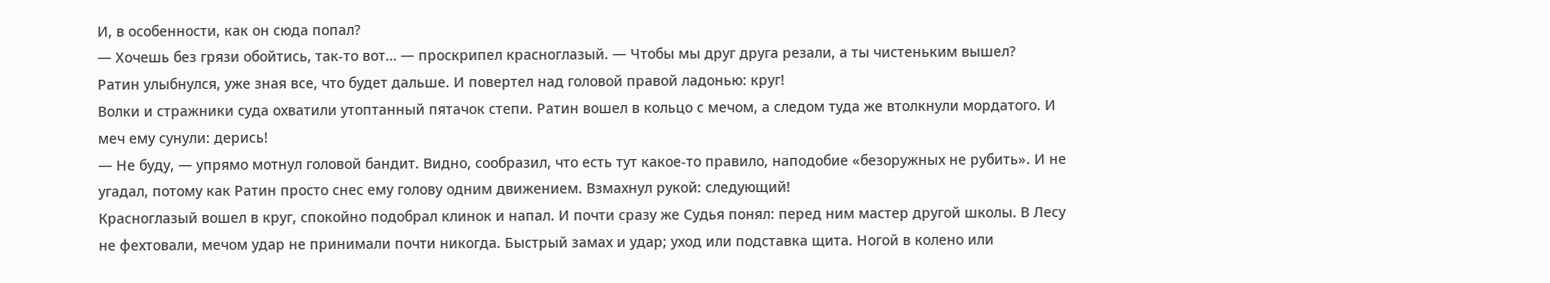И, в особенности, как он сюда попал?
— Хочешь без грязи обойтись, так-то вот… — проскрипел красноглазый. — Чтобы мы друг друга резали, а ты чистеньким вышел?
Ратин улыбнулся, уже зная все, что будет дальше. И повертел над головой правой ладонью: круг!
Волки и стражники суда охватили утоптанный пятачок степи. Ратин вошел в кольцо с мечом, а следом туда же втолкнули мордатого. И меч ему сунули: дерись!
— Не буду, — упрямо мотнул головой бандит. Видно, сообразил, что есть тут какое-то правило, наподобие «безоружных не рубить». И не угадал, потому как Ратин просто снес ему голову одним движением. Взмахнул рукой: следующий!
Красноглазый вошел в круг, спокойно подобрал клинок и напал. И почти сразу же Судья понял: перед ним мастер другой школы. В Лесу не фехтовали, мечом удар не принимали почти никогда. Быстрый замах и удар; уход или подставка щита. Ногой в колено или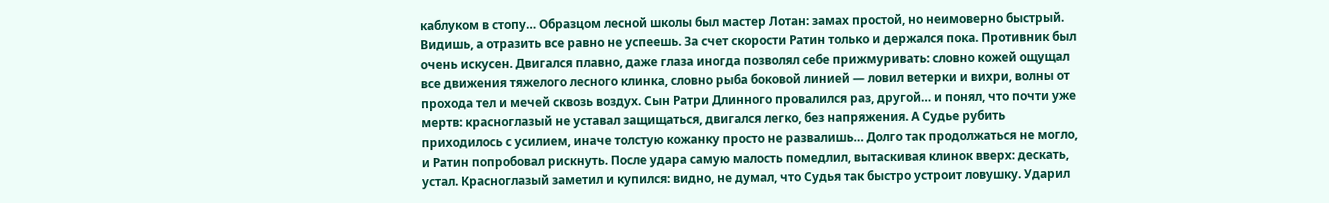каблуком в стопу… Образцом лесной школы был мастер Лотан: замах простой, но неимоверно быстрый. Видишь, а отразить все равно не успеешь. За счет скорости Ратин только и держался пока. Противник был очень искусен. Двигался плавно, даже глаза иногда позволял себе прижмуривать: словно кожей ощущал все движения тяжелого лесного клинка, словно рыба боковой линией — ловил ветерки и вихри, волны от прохода тел и мечей сквозь воздух. Сын Ратри Длинного провалился раз, другой… и понял, что почти уже мертв: красноглазый не уставал защищаться, двигался легко, без напряжения. А Судье рубить приходилось с усилием, иначе толстую кожанку просто не развалишь… Долго так продолжаться не могло, и Ратин попробовал рискнуть. После удара самую малость помедлил, вытаскивая клинок вверх: дескать, устал. Красноглазый заметил и купился: видно, не думал, что Судья так быстро устроит ловушку. Ударил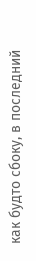как будто сбоку, в последний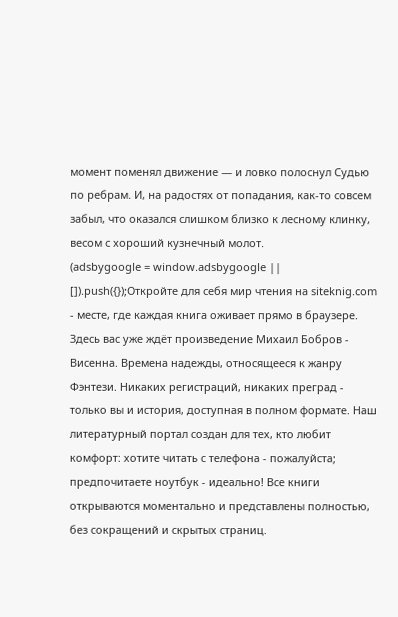момент поменял движение — и ловко полоснул Судью по ребрам. И, на радостях от попадания, как-то совсем забыл, что оказался слишком близко к лесному клинку, весом с хороший кузнечный молот.
(adsbygoogle = window.adsbygoogle || []).push({});Откройте для себя мир чтения на siteknig.com - месте, где каждая книга оживает прямо в браузере. Здесь вас уже ждёт произведение Михаил Бобров - Висенна. Времена надежды, относящееся к жанру Фэнтези. Никаких регистраций, никаких преград - только вы и история, доступная в полном формате. Наш литературный портал создан для тех, кто любит комфорт: хотите читать с телефона - пожалуйста; предпочитаете ноутбук - идеально! Все книги открываются моментально и представлены полностью, без сокращений и скрытых страниц.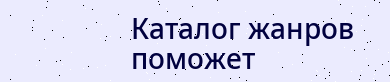Каталог жанров поможет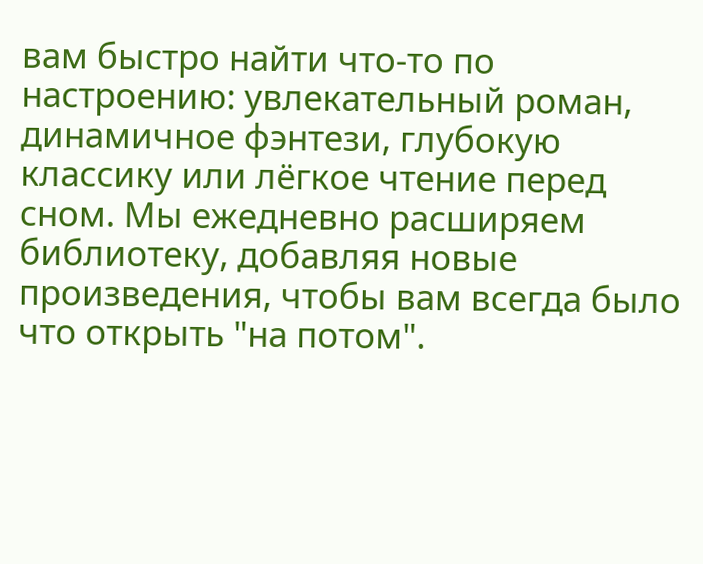вам быстро найти что-то по настроению: увлекательный роман, динамичное фэнтези, глубокую классику или лёгкое чтение перед сном. Мы ежедневно расширяем библиотеку, добавляя новые произведения, чтобы вам всегда было что открыть "на потом".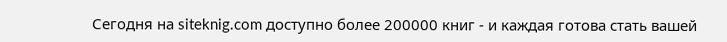Сегодня на siteknig.com доступно более 200000 книг - и каждая готова стать вашей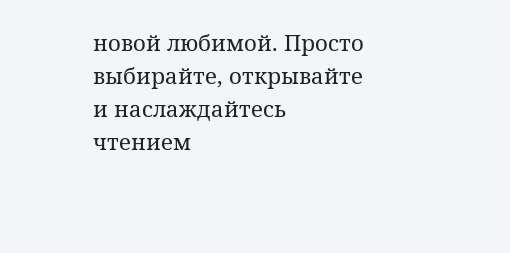новой любимой. Просто выбирайте, открывайте и наслаждайтесь чтением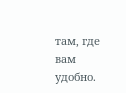там, где вам удобно.